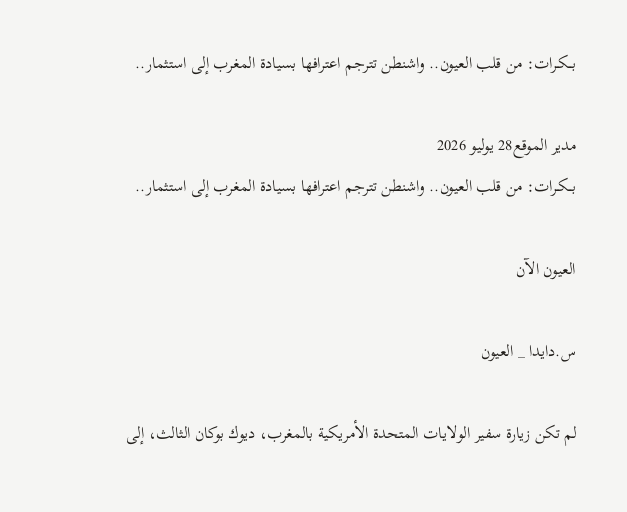بــكـرات: من قلب العيون.. واشنطن تترجم اعترافها بسيادة المغرب إلى استثمار..

مدير الموقع28 يوليو 2026
بــكـرات: من قلب العيون.. واشنطن تترجم اعترافها بسيادة المغرب إلى استثمار..

العيون الآن

س.دايدا _ العيون

لم تكن زيارة سفير الولايات المتحدة الأمريكية بالمغرب، ديوك بوكان الثالث، إلى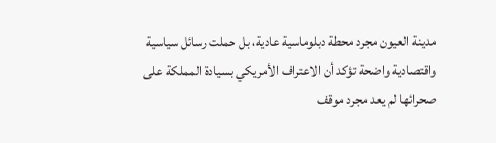مدينة العيون مجرد محطة دبلوماسية عادية، بل حملت رسائل سياسية واقتصادية واضحة تؤكد أن الاعتراف الأمريكي بسيادة المملكة على صحرائها لم يعد مجرد موقف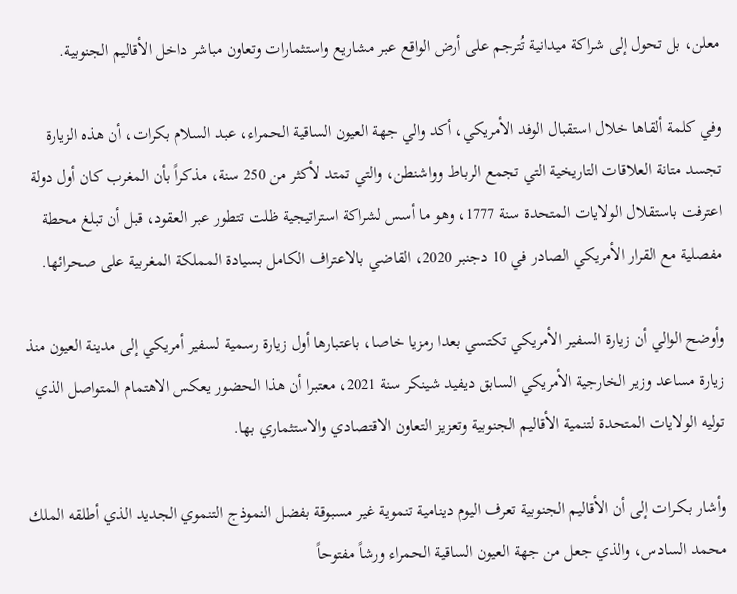معلن، بل تحول إلى شراكة ميدانية تُترجم على أرض الواقع عبر مشاريع واستثمارات وتعاون مباشر داخل الأقاليم الجنوبية.

وفي كلمة ألقاها خلال استقبال الوفد الأمريكي، أكد والي جهة العيون الساقية الحمراء، عبد السلام بكرات، أن هذه الزيارة تجسد متانة العلاقات التاريخية التي تجمع الرباط وواشنطن، والتي تمتد لأكثر من 250 سنة، مذكراً بأن المغرب كان أول دولة اعترفت باستقلال الولايات المتحدة سنة 1777، وهو ما أسس لشراكة استراتيجية ظلت تتطور عبر العقود، قبل أن تبلغ محطة مفصلية مع القرار الأمريكي الصادر في 10 دجنبر 2020، القاضي بالاعتراف الكامل بسيادة المملكة المغربية على صحرائها.

وأوضح الوالي أن زيارة السفير الأمريكي تكتسي بعدا رمزيا خاصا، باعتبارها أول زيارة رسمية لسفير أمريكي إلى مدينة العيون منذ زيارة مساعد وزير الخارجية الأمريكي السابق ديفيد شينكر سنة 2021، معتبرا أن هذا الحضور يعكس الاهتمام المتواصل الذي توليه الولايات المتحدة لتنمية الأقاليم الجنوبية وتعزيز التعاون الاقتصادي والاستثماري بها.

وأشار بـكـرات إلى أن الأقاليم الجنوبية تعرف اليوم دينامية تنموية غير مسبوقة بفضل النموذج التنموي الجديد الذي أطلقه الملك محمد السادس، والذي جعل من جهة العيون الساقية الحمراء ورشاً مفتوحاً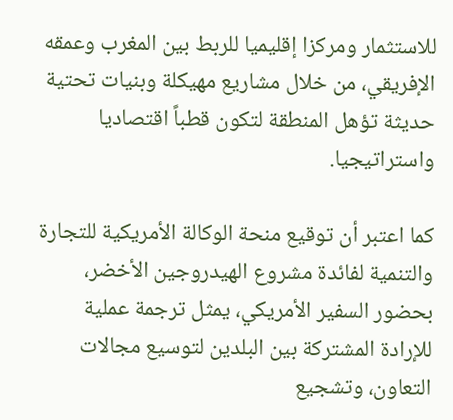للاستثمار ومركزا إقليميا للربط بين المغرب وعمقه الإفريقي، من خلال مشاريع مهيكلة وبنيات تحتية حديثة تؤهل المنطقة لتكون قطباً اقتصاديا واستراتيجيا.

كما اعتبر أن توقيع منحة الوكالة الأمريكية للتجارة والتنمية لفائدة مشروع الهيدروجين الأخضر، بحضور السفير الأمريكي، يمثل ترجمة عملية للإرادة المشتركة بين البلدين لتوسيع مجالات التعاون، وتشجيع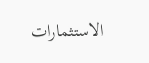الاستثمارات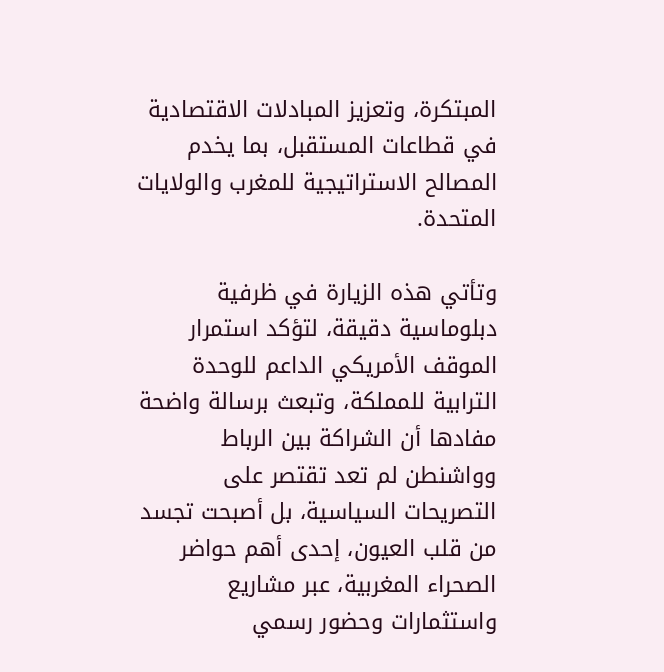المبتكرة، وتعزيز المبادلات الاقتصادية في قطاعات المستقبل، بما يخدم المصالح الاستراتيجية للمغرب والولايات المتحدة.

وتأتي هذه الزيارة في ظرفية دبلوماسية دقيقة، لتؤكد استمرار الموقف الأمريكي الداعم للوحدة الترابية للمملكة، وتبعث برسالة واضحة مفادها أن الشراكة بين الرباط وواشنطن لم تعد تقتصر على التصريحات السياسية، بل أصبحت تجسد من قلب العيون، إحدى أهم حواضر الصحراء المغربية، عبر مشاريع واستثمارات وحضور رسمي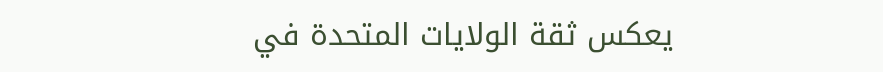يعكس ثقة الولايات المتحدة في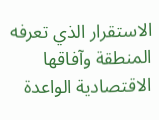الاستقرار الذي تعرفه المنطقة وآفاقها الاقتصادية الواعدة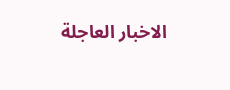الاخبار العاجلة